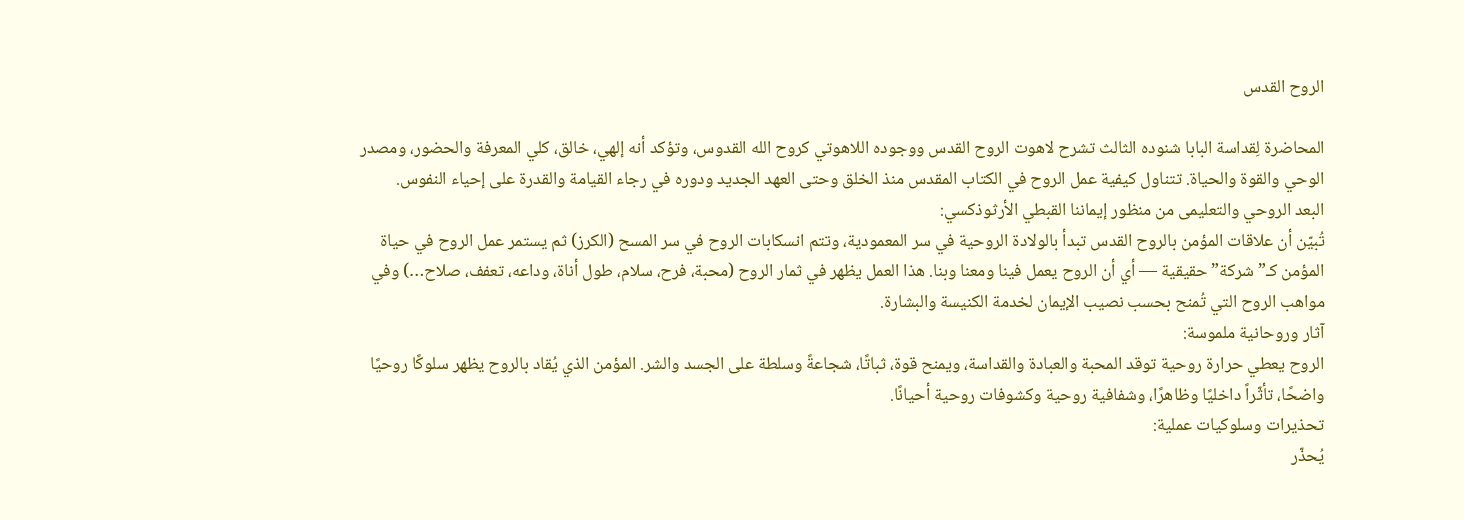الروح القدس

المحاضرة لِقداسة البابا شنوده الثالث تشرح لاهوت الروح القدس ووجوده اللاهوتي كروح الله القدوس، وتؤكد أنه إلهي، خالق، كلي المعرفة والحضور، ومصدر الوحي والقوة والحياة. تتناول كيفية عمل الروح في الكتاب المقدس منذ الخلق وحتى العهد الجديد ودوره في رجاء القيامة والقدرة على إحياء النفوس.
البعد الروحي والتعليمى من منظور إيماننا القبطي الأرثوذكسي:
تُبيّن أن علاقات المؤمن بالروح القدس تبدأ بالولادة الروحية في سر المعمودية، وتتم انسكابات الروح في سر المسح (الكرز) ثم يستمر عمل الروح في حياة المؤمن كـ”شركة” حقيقية — أي أن الروح يعمل فينا ومعنا وبنا. هذا العمل يظهر في ثمار الروح (محبة، فرح، سلام، طول أناة، وداعه، تعفف، صلاح…) وفي مواهب الروح التي تُمنح بحسب نصيب الإيمان لخدمة الكنيسة والبشارة.
آثار وروحانية ملموسة:
الروح يعطي حرارة روحية توقد المحبة والعبادة والقداسة، ويمنح قوة، ثباتًا، شجاعةً وسلطة على الجسد والشر. المؤمن الذي يُقاد بالروح يظهر سلوكًا روحيًا واضحًا، تأثّراً داخليًا وظاهرًا، وشفافية روحية وكشوفات روحية أحيانًا.
تحذيرات وسلوكيات عملية:
يُحذّر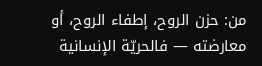من: حزن الروح، إطفاء الروح، أو معارضته — فالحريّة الإنسانية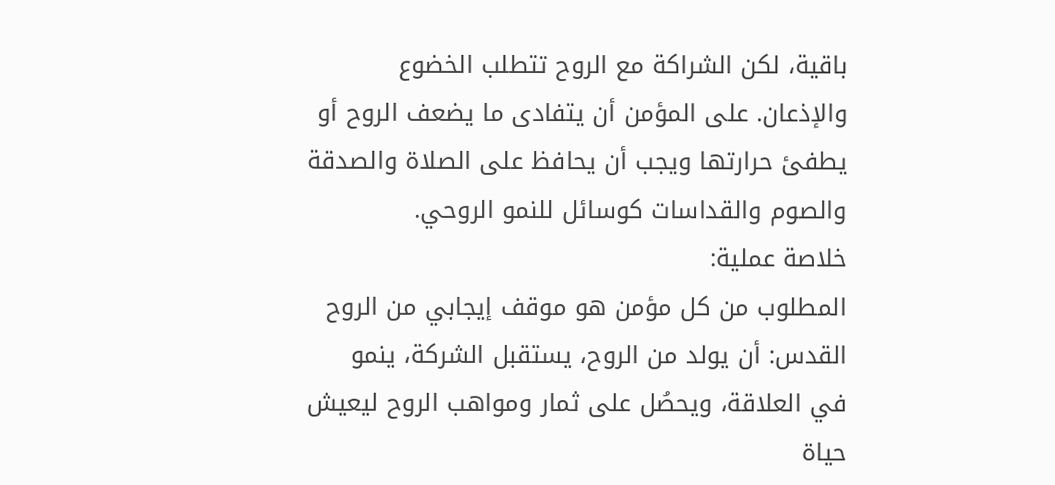باقية، لكن الشراكة مع الروح تتطلب الخضوع والإذعان. على المؤمن أن يتفادى ما يضعف الروح أو يطفئ حرارتها ويجب أن يحافظ على الصلاة والصدقة والصوم والقداسات كوسائل للنمو الروحي.
خلاصة عملية:
المطلوب من كل مؤمن هو موقف إيجابي من الروح القدس: أن يولد من الروح، يستقبل الشركة، ينمو في العلاقة، ويحصُل على ثمار ومواهب الروح ليعيش حياة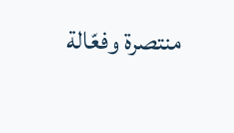منتصرة وفعّالة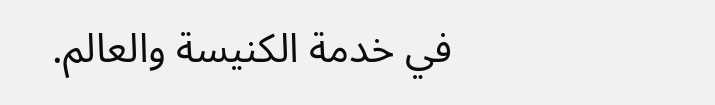في خدمة الكنيسة والعالم.